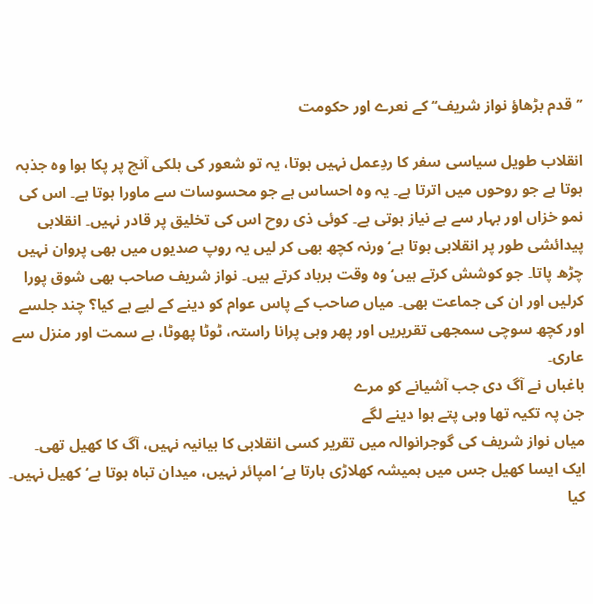’’قدم بڑھاؤ نواز شریف‘‘ کے نعرے اور حکومت

انقلاب طویل سیاسی سفر کا ردِعمل نہیں ہوتا، یہ تو شعور کی ہلکی آنچ پر پکا ہوا وہ جذبہ ہوتا ہے جو روحوں میں اترتا ہے۔ یہ وہ احساس ہے جو محسوسات سے ماورا ہوتا ہے۔ اس کی نمو خزاں اور بہار سے بے نیاز ہوتی ہے۔ کوئی ذی روح اس کی تخلیق پر قادر نہیں۔ انقلابی پیدائشی طور پر انقلابی ہوتا ہے‘ ورنہ کچھ بھی کر لیں یہ روپ صدیوں میں بھی پروان نہیں چڑھ پاتا۔ جو کوشش کرتے ہیں‘ وہ وقت برباد کرتے ہیں۔ نواز شریف صاحب بھی شوق پورا کرلیں اور ان کی جماعت بھی۔ میاں صاحب کے پاس عوام کو دینے کے لیے ہے کیا؟ چند جلسے اور کچھ سوچی سمجھی تقریریں اور پھر وہی پرانا راستہ، ٹوٹا پھوٹا، بے سمت اور منزل سے عاری۔
باغباں نے آگ دی جب آشیانے کو مرے
جن پہ تکیہ تھا وہی پتے ہوا دینے لگے
میاں نواز شریف کی گوجرانوالہ میں تقریر کسی انقلابی کا بیانیہ نہیں، آگ کا کھیل تھی۔ ایک ایسا کھیل جس میں ہمیشہ کھلاڑی ہارتا ہے‘ امپائر نہیں، میدان تباہ ہوتا ہے‘ کھیل نہیں۔ کیا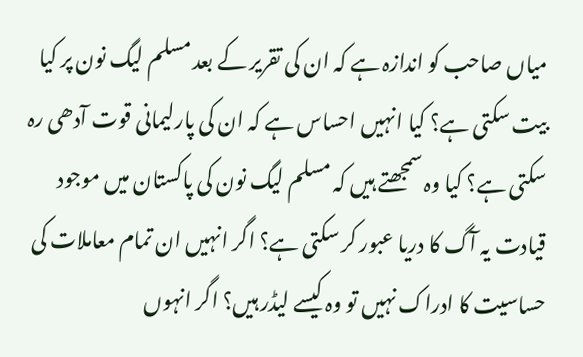میاں صاحب کو اندازہ ہے کہ ان کی تقریر کے بعد مسلم لیگ نون پر کیا بیت سکتی ہے؟ کیا انہیں احساس ہے کہ ان کی پارلیمانی قوت آدھی رہ سکتی ہے؟ کیا وہ سمجھتے ہیں کہ مسلم لیگ نون کی پاکستان میں موجود قیادت یہ آگ کا دریا عبور کر سکتی ہے؟ اگر انہیں ان تمام معاملات کی حساسیت کا ادراک نہیں تو وہ کیسے لیڈر ہیں؟ اگر انہوں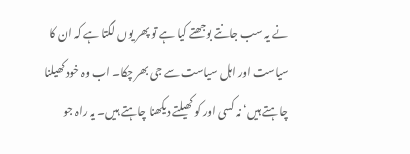نے یہ سب جانتے بوجھتے کیا ہے تو پھر یوں لگتا ہے کہ ان کا سیاست اور اہل سیاست سے جی بھر چکا۔ اب وہ خود کھیلنا چاہتے ہیں‘ نہ کسی اور کو کھیلتے دیکھنا چاہتے ہیں۔ یہ راہ جو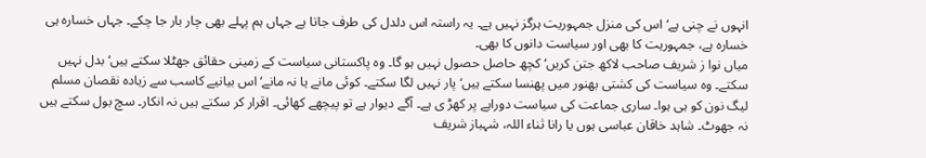انہوں نے چنی ہے‘ اس کی منزل جمہوریت ہرگز نہیں ہے۔ یہ راستہ اس دلدل کی طرف جاتا ہے جہاں ہم پہلے بھی چار بار جا چکے۔ جہاں خسارہ ہی خسارہ ہے، جمہوریت کا بھی اور سیاست دانوں کا بھی۔
میاں نوا ز شریف صاحب لاکھ جتن کریں‘ کچھ حاصل حصول نہیں ہو گا۔ وہ پاکستانی سیاست کے زمینی حقائق جھٹلا سکتے ہیں‘ بدل نہیں سکتے۔ وہ سیاست کی کشتی بھنور میں پھنسا سکتے ہیں‘ پار نہیں لگا سکتے۔ کوئی مانے یا نہ مانے‘ اس بیانیے کاسب سے زیادہ نقصان مسلم لیگ نون کو ہی ہوا۔ ساری جماعت کی سیاست دوراہے پر کھڑ ی ہے۔ آگے دیوار ہے تو پیچھے کھائی۔ اقرار کر سکتے ہیں نہ انکار۔ سچ بول سکتے ہیں نہ جھوٹ۔ شاہد خاقان عباسی ہوں یا رانا ثناء اللہ، شہباز شریف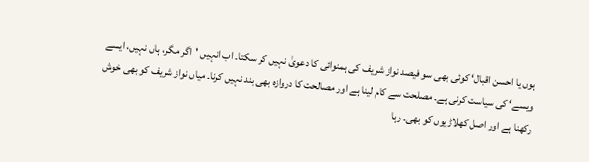ہوں یا احسن اقبال‘ کوئی بھی سو فیصد نواز شریف کی ہمنوائی کا دعویٰ نہیں کر سکتا۔ اب انہیں 'اگر مگر، ہاں نہیں، ایسے ویسے‘ کی سیاست کرنی ہے۔ مصلحت سے کام لینا ہے اور مصالحت کا دروازہ بھی بند نہیں کرنا۔ میاں نواز شریف کو بھی خوش رکھنا ہے اور اصل کھلاڑیوں کو بھی۔ رہا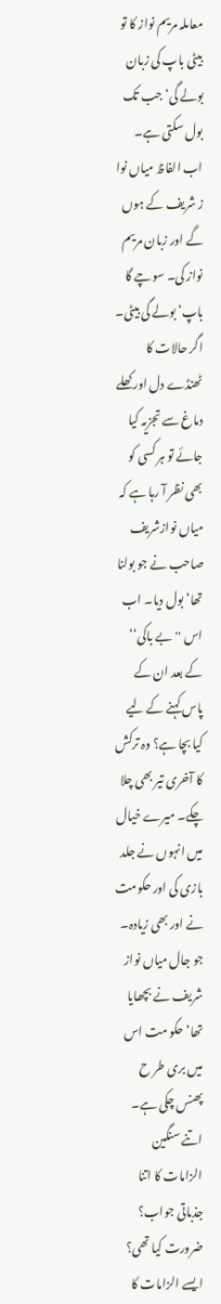معاملہ مریم نواز کا تو بیٹی باپ کی زبان بولے گی‘ جب تک بول سکتی ہے۔ اب الفاظ میاں نوا ز شریف کے ہوں گے اور زبان مریم نواز کی۔ سوچے گا باپ‘ بولے گی بیٹی۔
اگر حالات کا ٹھنڈے دل اور کھلے دماغ سے تجزیہ کیا جائے تو ہر کسی کو بھی نظر آ رہا ہے کہ میاں نوازشریف صاحب نے جو بولنا تھا‘ بول دیا۔ اب اس ''بے باکی‘‘ کے بعد ان کے پاس کہنے کے لیے کیا بچا ہے؟ وہ ترکش کا آخری تیر بھی چلا چکے۔ میرے خیال میں انہوں نے جلد بازی کی اور حکومت نے اور بھی زیادہ۔ جو جال میاں نواز شریف نے بچھایا تھا‘ حکو مت اس میں بری طر ح پھنس چکی ہے۔ اتنے سنگین الزامات کا اتنا جذباتی جواب؟ ضرورت کیا تھی؟ ایسے الزامات کا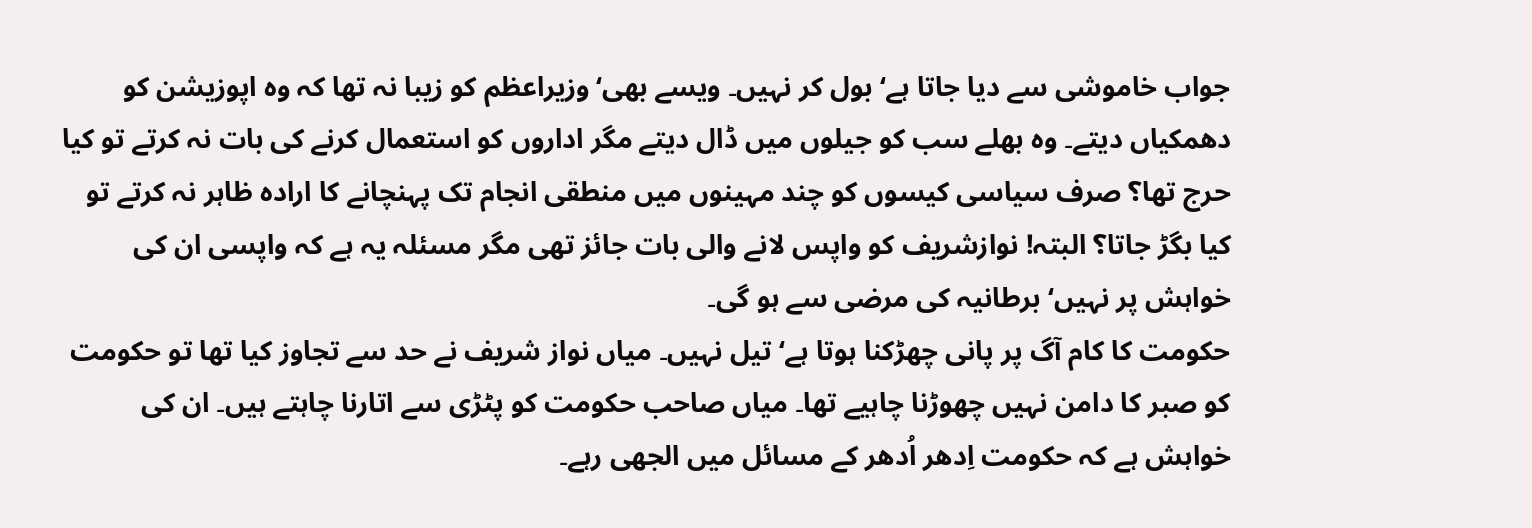جواب خاموشی سے دیا جاتا ہے‘ بول کر نہیں۔ ویسے بھی‘ وزیراعظم کو زیبا نہ تھا کہ وہ اپوزیشن کو دھمکیاں دیتے۔ وہ بھلے سب کو جیلوں میں ڈال دیتے مگر اداروں کو استعمال کرنے کی بات نہ کرتے تو کیا حرج تھا؟ صرف سیاسی کیسوں کو چند مہینوں میں منطقی انجام تک پہنچانے کا ارادہ ظاہر نہ کرتے تو کیا بگڑ جاتا؟ البتہ! نوازشریف کو واپس لانے والی بات جائز تھی مگر مسئلہ یہ ہے کہ واپسی ان کی خواہش پر نہیں‘ برطانیہ کی مرضی سے ہو گی۔
حکومت کا کام آگ پر پانی چھڑکنا ہوتا ہے‘ تیل نہیں۔ میاں نواز شریف نے حد سے تجاوز کیا تھا تو حکومت کو صبر کا دامن نہیں چھوڑنا چاہیے تھا۔ میاں صاحب حکومت کو پٹڑی سے اتارنا چاہتے ہیں۔ ان کی خواہش ہے کہ حکومت اِدھر اُدھر کے مسائل میں الجھی رہے۔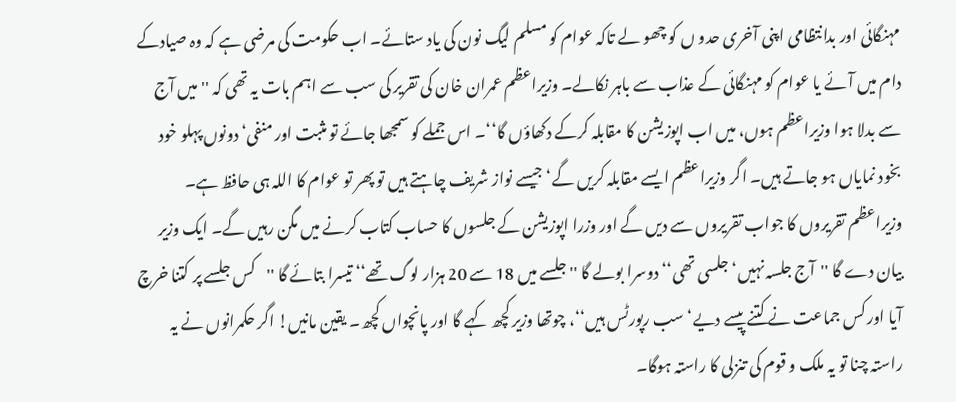مہنگائی اور بدانتظامی اپنی آخری حدو ں کو چھو لے تاکہ عوام کو مسلم لیگ نون کی یاد ستائے۔ اب حکومت کی مرضی ہے کہ وہ صیادکے دام میں آئے یا عوام کو مہنگائی کے عذاب سے باہر نکالے۔ وزیراعظم عمران خان کی تقریر کی سب سے اہم بات یہ تھی کہ ''میں آج سے بدلا ہوا وزیراعظم ہوں، میں اب اپوزیشن کا مقابلہ کرکے دکھاؤں گا‘‘۔ اس جملے کو سمجھا جائے تو مثبت اور منفی‘ دونوں پہلو خود بخود نمایاں ہو جاتے ہیں۔ اگر وزیراعظم ایسے مقابلہ کریں گے‘ جیسے نواز شریف چاہتے ہیں تو پھر تو عوام کا اللہ ہی حافظ ہے۔ وزیراعظم تقریروں کا جواب تقریروں سے دیں گے اور وزرا اپوزیشن کے جلسوں کا حساب کتاب کرنے میں مگن رہیں گے۔ ایک وزیر بیان دے گا ''آج جلسہ نہیں‘ جلسی تھی‘‘ دوسرا بولے گا ''جلسے میں 18 سے 20 ہزار لوگ تھے‘‘ تیسرا بتائے گا ''کس جلسے پر کتنا خرچ آیا اور کس جماعت نے کتنے پیسے دیے‘ سب رپورٹس ہیں‘‘، چوتھا وزیر کچھ کہے گا اور پانچواں کچھ۔ یقین مانیں! اگر حکمرانوں نے یہ راستہ چنا تو یہ ملک و قوم کی تنزلی کا راستہ ہوگا۔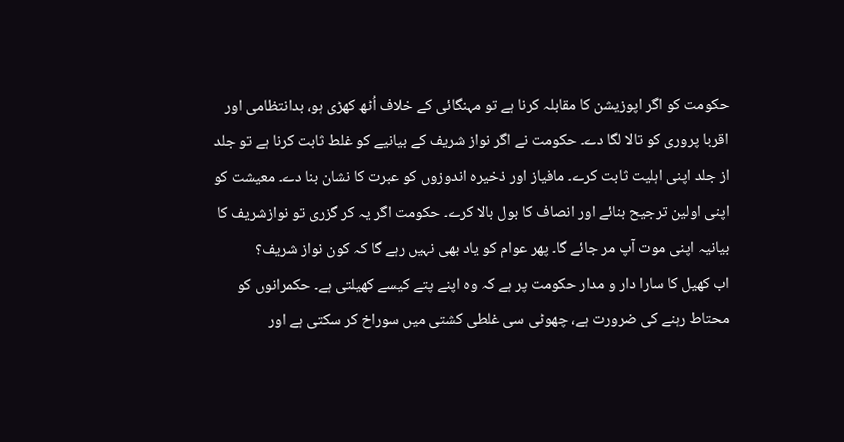حکومت کو اگر اپوزیشن کا مقابلہ کرنا ہے تو مہنگائی کے خلاف اُٹھ کھڑی ہو، بدانتظامی اور اقربا پروری کو تالا لگا دے۔ حکومت نے اگر نواز شریف کے بیانیے کو غلط ثابت کرنا ہے تو جلد از جلد اپنی اہلیت ثابت کرے۔ مافیاز اور ذخیرہ اندوزوں کو عبرت کا نشان بنا دے۔ معیشت کو اپنی اولین ترجیح بنائے اور انصاف کا بول بالا کرے۔ حکومت اگر یہ کر گزری تو نوازشریف کا بیانیہ اپنی موت آپ مر جائے گا۔ پھر عوام کو یاد بھی نہیں رہے گا کہ کون نواز شریف؟
اب کھیل کا سارا دار و مدار حکومت پر ہے کہ وہ اپنے پتے کیسے کھیلتی ہے۔ حکمرانوں کو محتاط رہنے کی ضرورت ہے، چھوٹی سی غلطی کشتی میں سوراخ کر سکتی ہے اور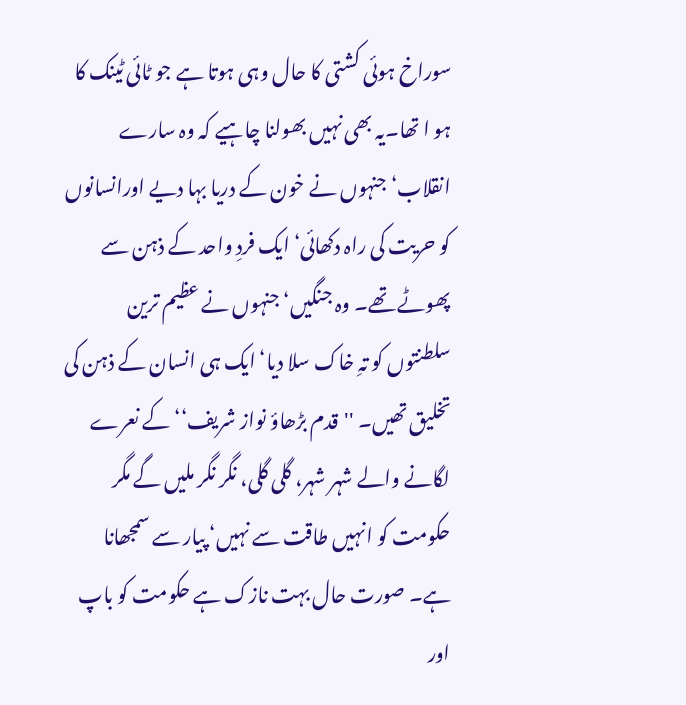سوراخ ہوئی کشتی کا حال وہی ہوتا ہے جو ٹائی ٹینک کا ہو ا تھا۔یہ بھی نہیں بھولنا چاہیے کہ وہ سارے انقلاب‘ جنہوں نے خون کے دریا بہا دیے اورانسانوں کو حریت کی راہ دکھائی‘ ایک فردِ واحد کے ذہن سے پھوٹے تھے۔ وہ جنگیں‘ جنہوں نے عظیم ترین سلطنتوں کو تہِ خاک سلا دیا‘ ایک ہی انسان کے ذہن کی تخلیق تھیں۔ ''قدم بڑھاؤ نواز شریف‘‘ کے نعرے لگانے والے شہر شہر، گلی گلی، نگر نگر ملیں گے مگر حکومت کو انہیں طاقت سے نہیں‘ پیار سے سمجھانا ہے۔ صورت حال بہت نازک ہے حکومت کو باپ اور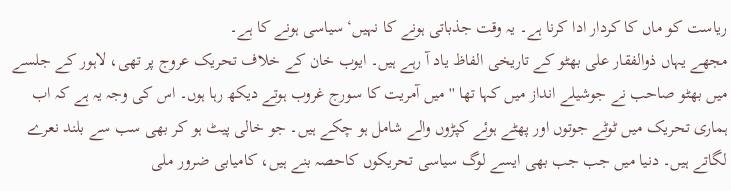ریاست کو ماں کا کردار ادا کرنا ہے۔ یہ وقت جذباتی ہونے کا نہیں‘ سیاسی ہونے کا ہے۔
مجھے یہاں ذوالفقار علی بھٹو کے تاریخی الفاظ یاد آ رہے ہیں۔ ایوب خان کے خلاف تحریک عروج پر تھی، لاہور کے جلسے میں بھٹو صاحب نے جوشیلے انداز میں کہا تھا ''میں آمریت کا سورج غروب ہوتے دیکھ رہا ہوں۔ اس کی وجہ یہ ہے کہ اب ہماری تحریک میں ٹوٹے جوتوں اور پھٹے ہوئے کپڑوں والے شامل ہو چکے ہیں۔ جو خالی پیٹ ہو کر بھی سب سے بلند نعرے لگاتے ہیں۔ دنیا میں جب جب بھی ایسے لوگ سیاسی تحریکوں کاحصہ بنے ہیں، کامیابی ضرور ملی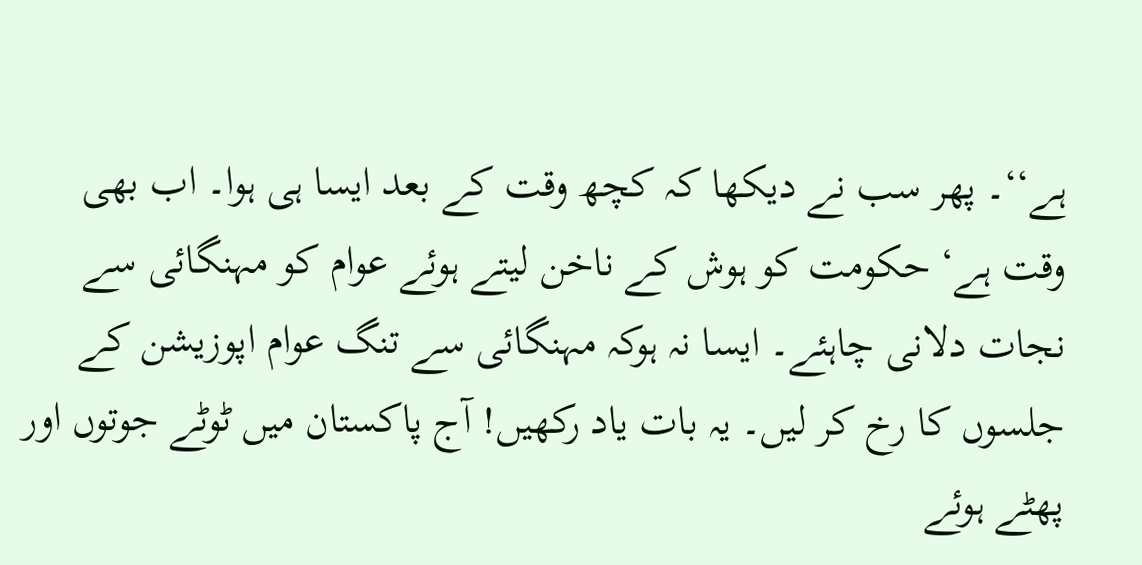ہے‘‘۔ پھر سب نے دیکھا کہ کچھ وقت کے بعد ایسا ہی ہوا۔ اب بھی وقت ہے‘ حکومت کو ہوش کے ناخن لیتے ہوئے عوام کو مہنگائی سے نجات دلانی چاہئے۔ ایسا نہ ہوکہ مہنگائی سے تنگ عوام اپوزیشن کے جلسوں کا رخ کر لیں۔ یہ بات یاد رکھیں! آج پاکستان میں ٹوٹے جوتوں اور پھٹے ہوئے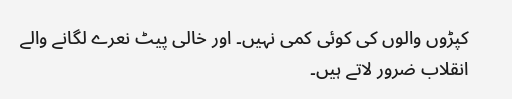کپڑوں والوں کی کوئی کمی نہیں۔ اور خالی پیٹ نعرے لگانے والے انقلاب ضرور لاتے ہیں۔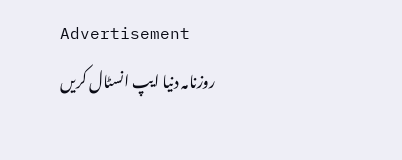Advertisement
روزنامہ دنیا ایپ انسٹال کریں